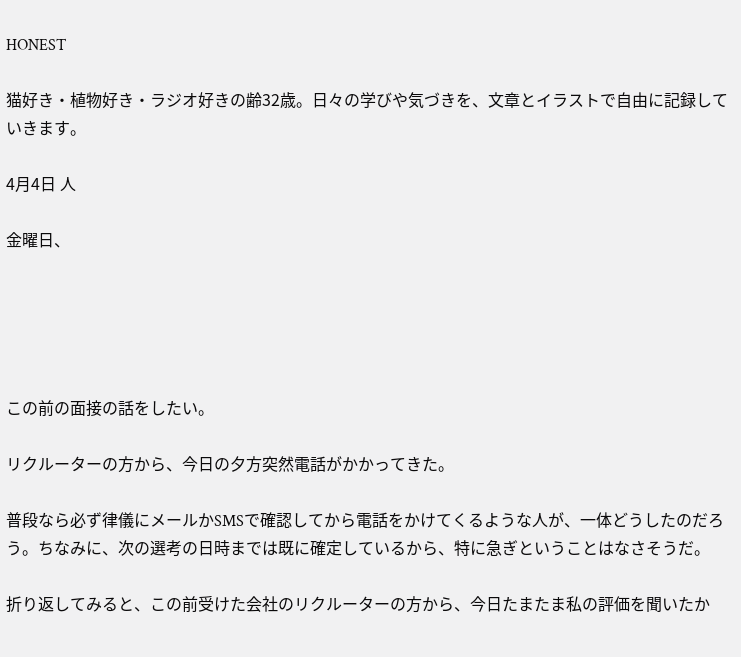HONEST

猫好き・植物好き・ラジオ好きの齢32歳。日々の学びや気づきを、文章とイラストで自由に記録していきます。

4月4日 人

金曜日、





この前の面接の話をしたい。

リクルーターの方から、今日の夕方突然電話がかかってきた。

普段なら必ず律儀にメールかSMSで確認してから電話をかけてくるような人が、一体どうしたのだろう。ちなみに、次の選考の日時までは既に確定しているから、特に急ぎということはなさそうだ。

折り返してみると、この前受けた会社のリクルーターの方から、今日たまたま私の評価を聞いたか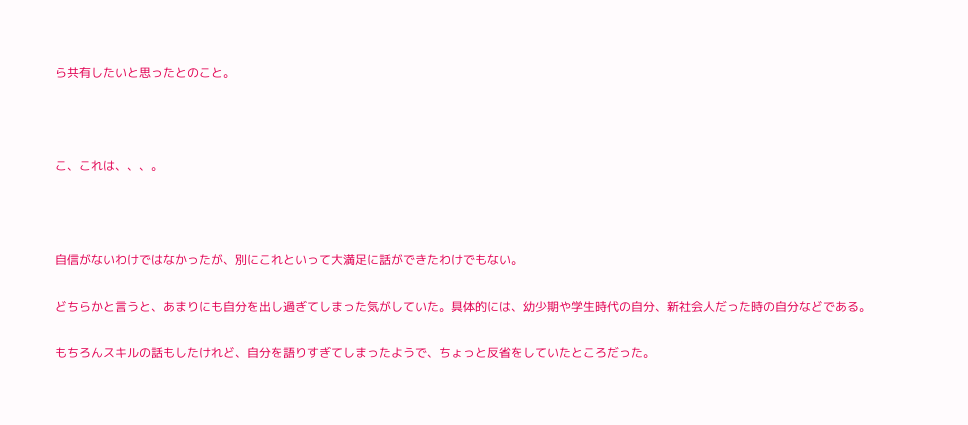ら共有したいと思ったとのこと。



こ、これは、、、。



自信がないわけではなかったが、別にこれといって大満足に話ができたわけでもない。

どちらかと言うと、あまりにも自分を出し過ぎてしまった気がしていた。具体的には、幼少期や学生時代の自分、新社会人だった時の自分などである。

もちろんスキルの話もしたけれど、自分を語りすぎてしまったようで、ちょっと反省をしていたところだった。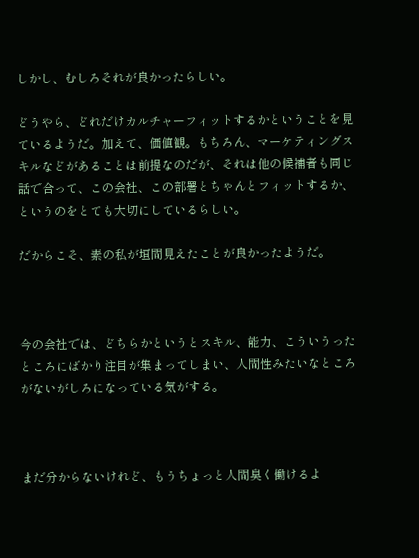しかし、むしろそれが良かったらしい。

どうやら、どれだけカルチャーフィットするかということを見ているようだ。加えて、価値観。もちろん、マーケティングスキルなどがあることは前提なのだが、それは他の候補者も同じ話で合って、この会社、この部署とちゃんとフィットするか、というのをとても大切にしているらしい。

だからこそ、素の私が垣間見えたことが良かったようだ。



今の会社では、どちらかというとスキル、能力、こういうったところにばかり注目が集まってしまい、人間性みたいなところがないがしろになっている気がする。



まだ分からないけれど、もうちょっと人間臭く働けるよ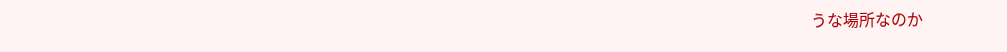うな場所なのか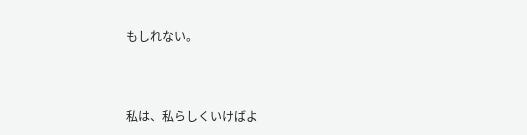もしれない。



私は、私らしくいけばよ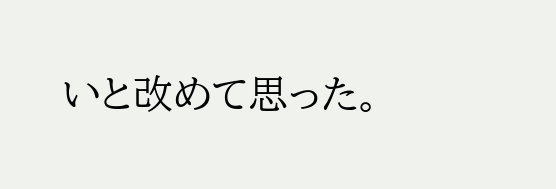いと改めて思った。